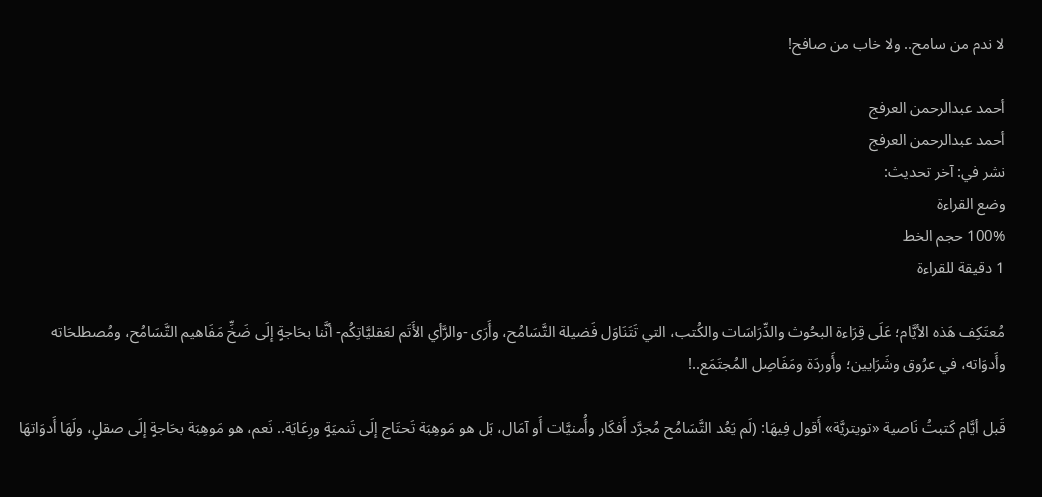لا ندم من سامح.. ولا خاب من صافح!

أحمد عبدالرحمن العرفج
أحمد عبدالرحمن العرفج
نشر في: آخر تحديث:
وضع القراءة
100% حجم الخط
1 دقيقة للقراءة

مُعتَكِف هَذه الأيَّام؛ عَلَى قِرَاءة البحُوث والدِّرَاسَات والكُتب، التي تَتَنَاوَل فَضيلة التَّسَامُح، وأَرَى -والرَّأي الأَتَم لعَقليَّاتِكُم- أنَّنا بحَاجةٍ إلَى ضَخِّ مَفَاهيم التَّسَامُح، ومُصطلحَاته وأَدوَاته، في عرُوق وشَرَايين؛ وأَوردَة ومَفَاصِل المُجتَمَع..!

قَبل أيَّام كَتبتُ نَاصية «تويتريَّة» أَقول فِيهَا: (لَم يَعُد التَّسَامُح مُجرَّد أَفكَار وأُمنيَّات أَو آمَال، بَل هو مَوهِبَة تَحتَاج إلَى تَنميَةٍ ورِعَايَة.. نَعم، هو مَوهِبَة بحَاجةٍ إلَى صقلٍ، ولَهَا أَدوَاتهَا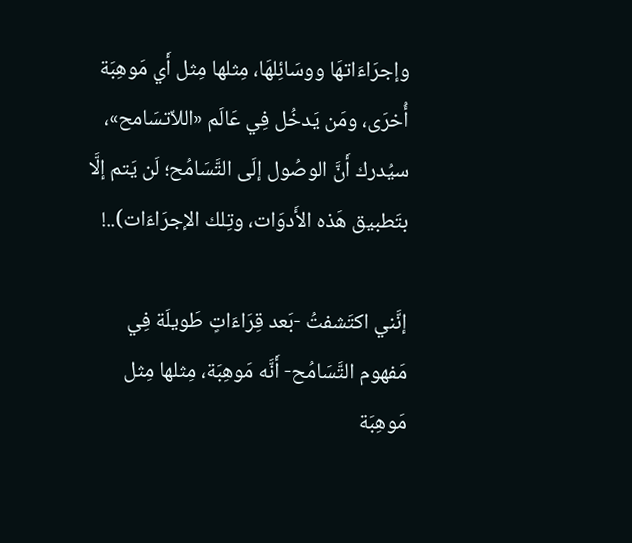وإجرَاءَاتهَا ووسَائِلهَا، مِثلها مِثل أَي مَوهِبَة أُخرَى، ومَن يَدخُل فِي عَالَم «اللاّتسَامح»، سيُدرك أَنَّ الوصُول إلَى التَّسَامُح؛ لَن يَتم إلَّا بتَطبيق هَذه الأَدوَات، وتِلك الإجرَاءَات)..!

إنَّني اكتَشفتُ -بَعد قِرَاءَاتٍ طَويلَة فِي مَفهوم التَّسَامُح- أَنَّه مَوهِبَة، مِثلها مِثل مَوهِبَة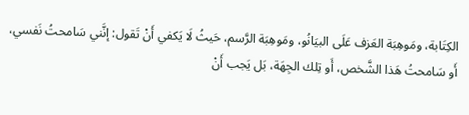الكِتَابة، ومَوهِبَة العَزف عَلَى البيَانُو، ومَوهِبَة الرَّسم، حَيثُ لَا يَكفي أَنْ تَقول: إنَّني سَامحتُ نَفسي، أَو سَامحتُ هَذا الشَّخص، أَو تِلك الجِهَة، بَل يَجب أَنْ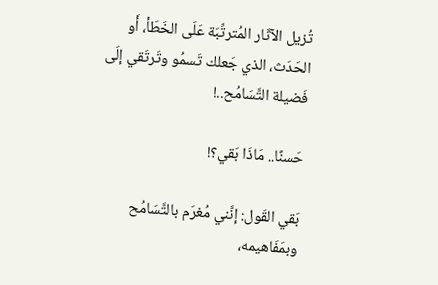تُزيل الآثَار المُترتِّبَة عَلَى الخَطَأ، أَو الحَدَث، الذي جَعلك تَسمُو وتَرتَقي إلَى فَضيلة التَّسَامُح..!

حَسنًا.. مَاذَا بَقي؟!

بَقي القَول: إنَّني مُغرَم بالتَّسَامُح وبمَفَاهيمه،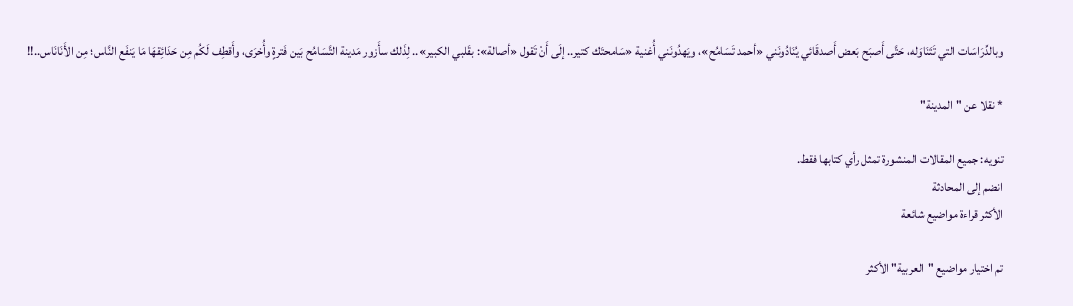وبالدِّرَاسَات التي تَتَنَاوَله، حَتَّى أَصبَح بَعض أَصدقَائي يُنَادُونَني «أحمد تَسَامُح»، ويَهدُونَني أُغنية «سَامحتَك كتير.. إلَى أَنْ تَقول «أصالة»: بقَلبي الكبير».. لِذَلك سأَزور مَدينة التَّسَامُح بَين فَترةٍ وأُخرَى، وأَقطِف لَكُم مِن حَدَائِقهَا مَا يَنفَع النَّاس؛ مِن الأَنَانَاس..!!

* نقلا عن "المدينة"

تنويه: جميع المقالات المنشورة تمثل رأي كتابها فقط.
انضم إلى المحادثة
الأكثر قراءة مواضيع شائعة

تم اختيار مواضيع "العربية" الأكثر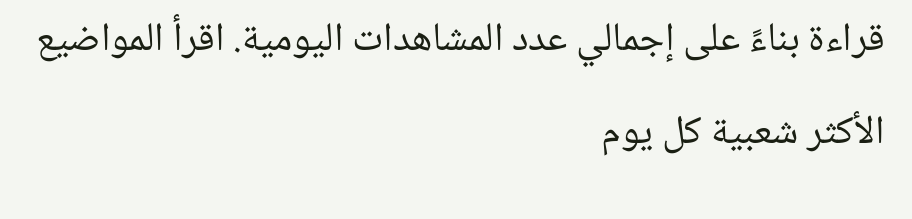قراءة بناءً على إجمالي عدد المشاهدات اليومية. اقرأ المواضيع الأكثر شعبية كل يوم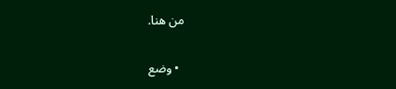من هنا.

  • وضع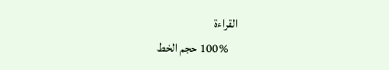القراءة
    100% حجم الخط